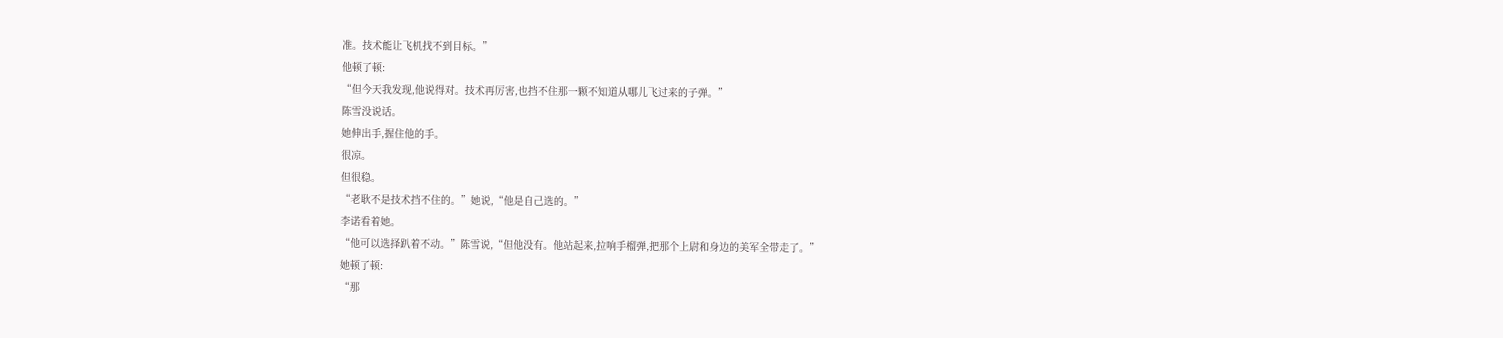准。技术能让飞机找不到目标。”
他顿了顿:
“但今天我发现,他说得对。技术再厉害,也挡不住那一颗不知道从哪儿飞过来的子弹。”
陈雪没说话。
她伸出手,握住他的手。
很凉。
但很稳。
“老耿不是技术挡不住的。”她说,“他是自己选的。”
李诺看着她。
“他可以选择趴着不动。”陈雪说,“但他没有。他站起来,拉响手榴弹,把那个上尉和身边的美军全带走了。”
她顿了顿:
“那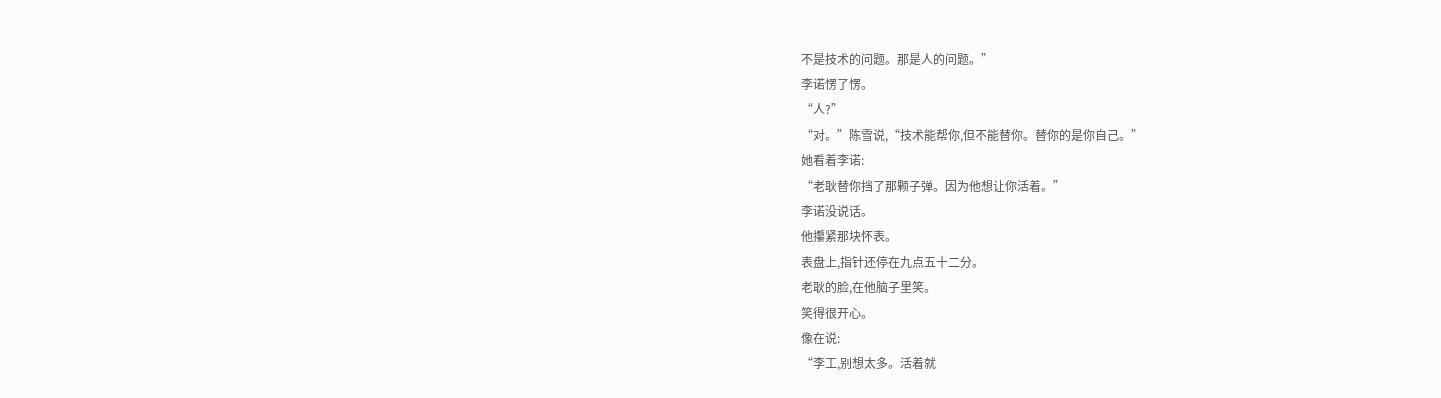不是技术的问题。那是人的问题。”
李诺愣了愣。
“人?”
“对。”陈雪说,“技术能帮你,但不能替你。替你的是你自己。”
她看着李诺:
“老耿替你挡了那颗子弹。因为他想让你活着。”
李诺没说话。
他攥紧那块怀表。
表盘上,指针还停在九点五十二分。
老耿的脸,在他脑子里笑。
笑得很开心。
像在说:
“李工,别想太多。活着就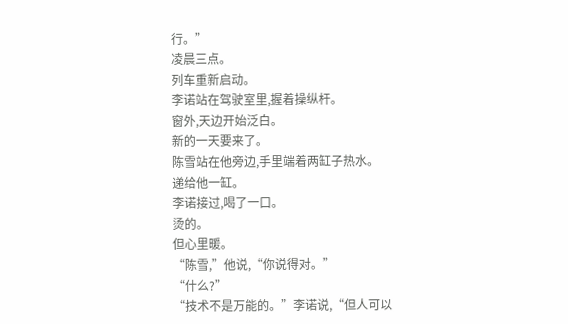行。”
凌晨三点。
列车重新启动。
李诺站在驾驶室里,握着操纵杆。
窗外,天边开始泛白。
新的一天要来了。
陈雪站在他旁边,手里端着两缸子热水。
递给他一缸。
李诺接过,喝了一口。
烫的。
但心里暖。
“陈雪,”他说,“你说得对。”
“什么?”
“技术不是万能的。”李诺说,“但人可以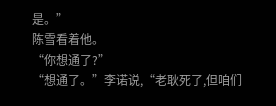是。”
陈雪看着他。
“你想通了?”
“想通了。”李诺说,“老耿死了,但咱们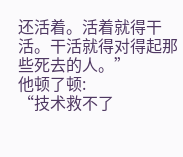还活着。活着就得干活。干活就得对得起那些死去的人。”
他顿了顿:
“技术救不了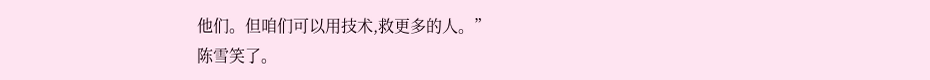他们。但咱们可以用技术,救更多的人。”
陈雪笑了。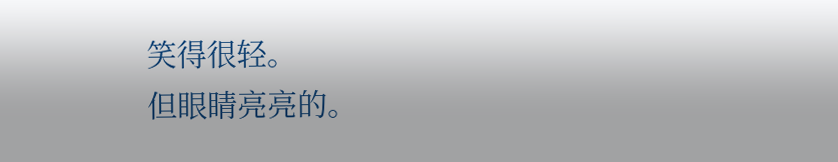笑得很轻。
但眼睛亮亮的。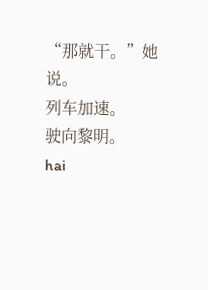“那就干。”她说。
列车加速。
驶向黎明。
hai